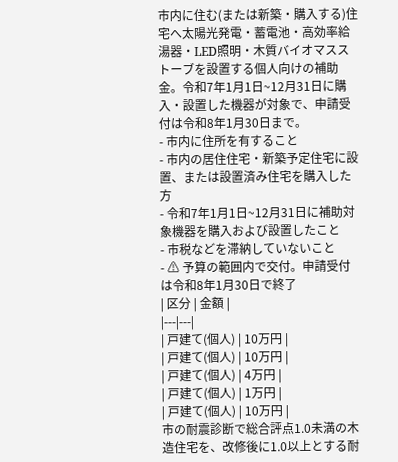市内に住む(または新築・購入する)住宅へ太陽光発電・蓄電池・高効率給湯器・LED照明・木質バイオマスストーブを設置する個人向けの補助金。令和7年1月1日~12月31日に購入・設置した機器が対象で、申請受付は令和8年1月30日まで。
- 市内に住所を有すること
- 市内の居住住宅・新築予定住宅に設置、または設置済み住宅を購入した方
- 令和7年1月1日~12月31日に補助対象機器を購入および設置したこと
- 市税などを滞納していないこと
- ⚠ 予算の範囲内で交付。申請受付は令和8年1月30日で終了
| 区分 | 金額 |
|---|---|
| 戸建て(個人) | 10万円 |
| 戸建て(個人) | 10万円 |
| 戸建て(個人) | 4万円 |
| 戸建て(個人) | 1万円 |
| 戸建て(個人) | 10万円 |
市の耐震診断で総合評点1.0未満の木造住宅を、改修後に1.0以上とする耐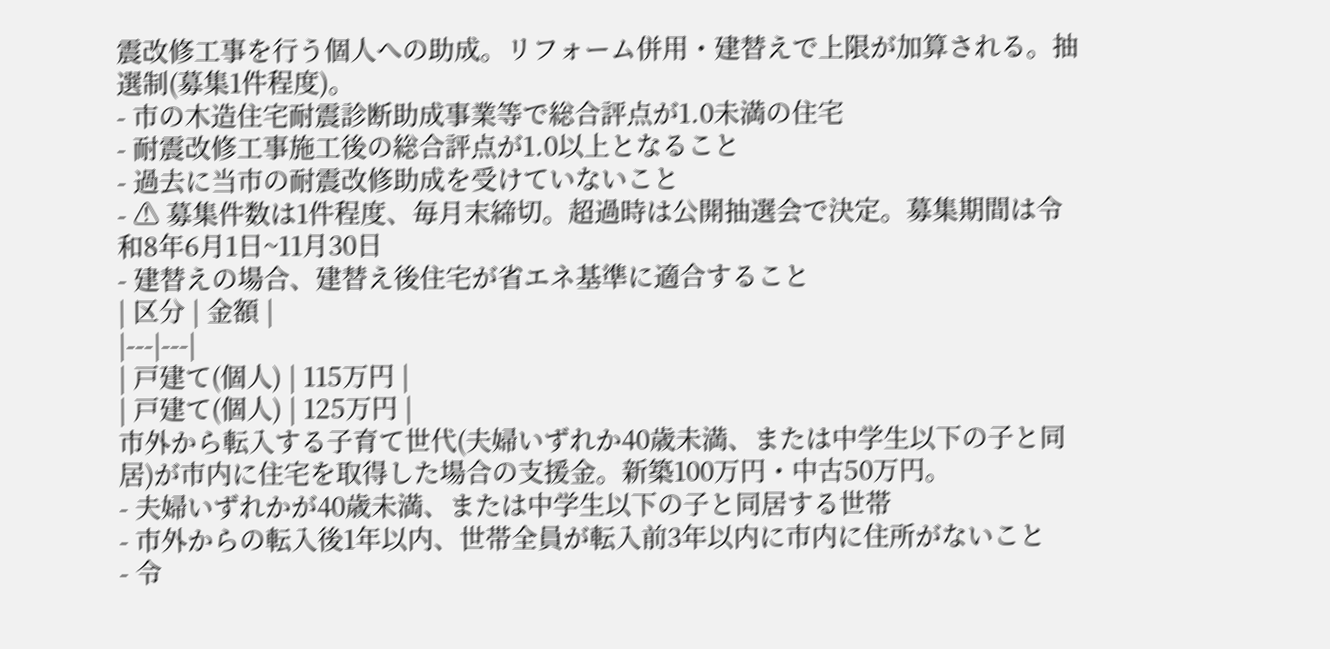震改修工事を行う個人への助成。リフォーム併用・建替えで上限が加算される。抽選制(募集1件程度)。
- 市の木造住宅耐震診断助成事業等で総合評点が1.0未満の住宅
- 耐震改修工事施工後の総合評点が1.0以上となること
- 過去に当市の耐震改修助成を受けていないこと
- ⚠ 募集件数は1件程度、毎月末締切。超過時は公開抽選会で決定。募集期間は令和8年6月1日~11月30日
- 建替えの場合、建替え後住宅が省エネ基準に適合すること
| 区分 | 金額 |
|---|---|
| 戸建て(個人) | 115万円 |
| 戸建て(個人) | 125万円 |
市外から転入する子育て世代(夫婦いずれか40歳未満、または中学生以下の子と同居)が市内に住宅を取得した場合の支援金。新築100万円・中古50万円。
- 夫婦いずれかが40歳未満、または中学生以下の子と同居する世帯
- 市外からの転入後1年以内、世帯全員が転入前3年以内に市内に住所がないこと
- 令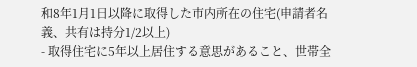和8年1月1日以降に取得した市内所在の住宅(申請者名義、共有は持分1/2以上)
- 取得住宅に5年以上居住する意思があること、世帯全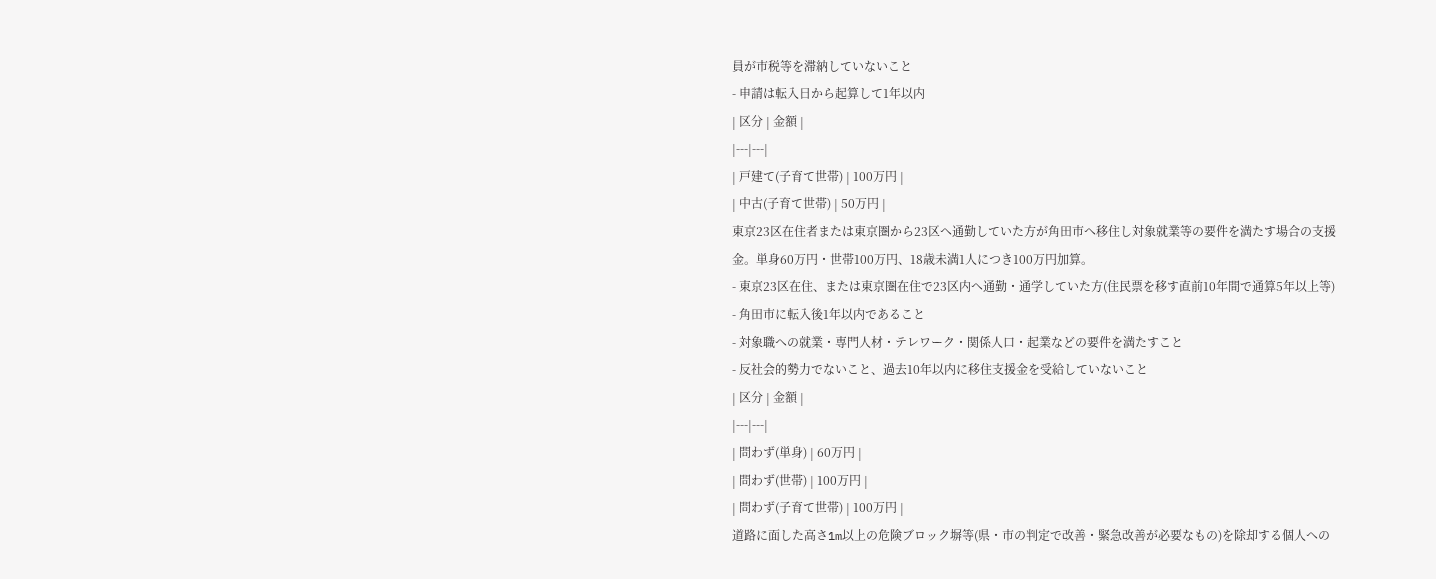員が市税等を滞納していないこと
- 申請は転入日から起算して1年以内
| 区分 | 金額 |
|---|---|
| 戸建て(子育て世帯) | 100万円 |
| 中古(子育て世帯) | 50万円 |
東京23区在住者または東京圏から23区へ通勤していた方が角田市へ移住し対象就業等の要件を満たす場合の支援金。単身60万円・世帯100万円、18歳未満1人につき100万円加算。
- 東京23区在住、または東京圏在住で23区内へ通勤・通学していた方(住民票を移す直前10年間で通算5年以上等)
- 角田市に転入後1年以内であること
- 対象職への就業・専門人材・テレワーク・関係人口・起業などの要件を満たすこと
- 反社会的勢力でないこと、過去10年以内に移住支援金を受給していないこと
| 区分 | 金額 |
|---|---|
| 問わず(単身) | 60万円 |
| 問わず(世帯) | 100万円 |
| 問わず(子育て世帯) | 100万円 |
道路に面した高さ1m以上の危険ブロック塀等(県・市の判定で改善・緊急改善が必要なもの)を除却する個人への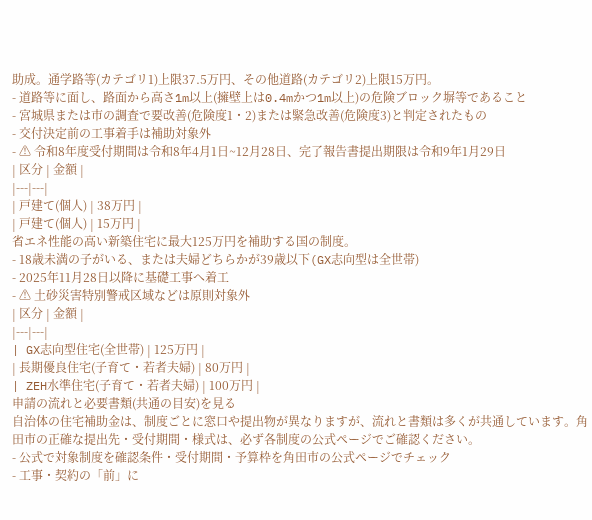助成。通学路等(カテゴリ1)上限37.5万円、その他道路(カテゴリ2)上限15万円。
- 道路等に面し、路面から高さ1m以上(擁壁上は0.4mかつ1m以上)の危険ブロック塀等であること
- 宮城県または市の調査で要改善(危険度1・2)または緊急改善(危険度3)と判定されたもの
- 交付決定前の工事着手は補助対象外
- ⚠ 令和8年度受付期間は令和8年4月1日~12月28日、完了報告書提出期限は令和9年1月29日
| 区分 | 金額 |
|---|---|
| 戸建て(個人) | 38万円 |
| 戸建て(個人) | 15万円 |
省エネ性能の高い新築住宅に最大125万円を補助する国の制度。
- 18歳未満の子がいる、または夫婦どちらかが39歳以下(GX志向型は全世帯)
- 2025年11月28日以降に基礎工事へ着工
- ⚠ 土砂災害特別警戒区域などは原則対象外
| 区分 | 金額 |
|---|---|
| GX志向型住宅(全世帯) | 125万円 |
| 長期優良住宅(子育て・若者夫婦) | 80万円 |
| ZEH水準住宅(子育て・若者夫婦) | 100万円 |
申請の流れと必要書類(共通の目安)を見る
自治体の住宅補助金は、制度ごとに窓口や提出物が異なりますが、流れと書類は多くが共通しています。角田市の正確な提出先・受付期間・様式は、必ず各制度の公式ページでご確認ください。
- 公式で対象制度を確認条件・受付期間・予算枠を角田市の公式ページでチェック
- 工事・契約の「前」に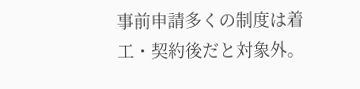事前申請多くの制度は着工・契約後だと対象外。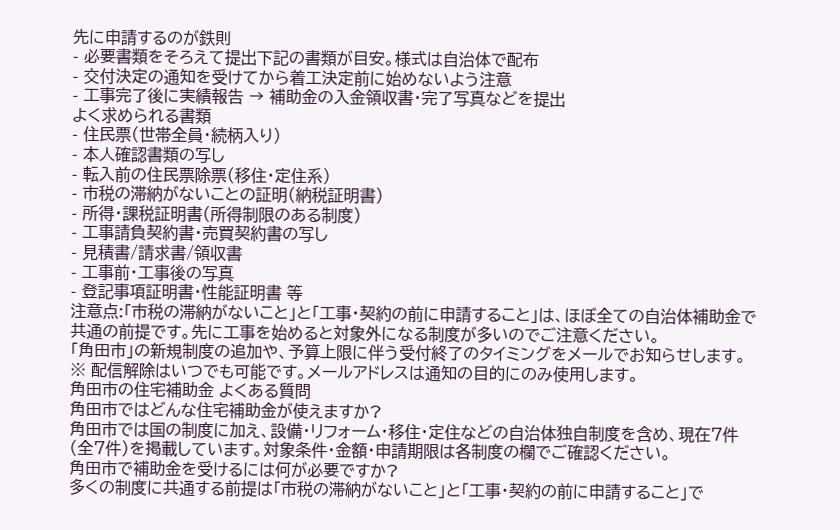先に申請するのが鉄則
- 必要書類をそろえて提出下記の書類が目安。様式は自治体で配布
- 交付決定の通知を受けてから着工決定前に始めないよう注意
- 工事完了後に実績報告 → 補助金の入金領収書・完了写真などを提出
よく求められる書類
- 住民票(世帯全員・続柄入り)
- 本人確認書類の写し
- 転入前の住民票除票(移住・定住系)
- 市税の滞納がないことの証明(納税証明書)
- 所得・課税証明書(所得制限のある制度)
- 工事請負契約書・売買契約書の写し
- 見積書/請求書/領収書
- 工事前・工事後の写真
- 登記事項証明書・性能証明書 等
注意点:「市税の滞納がないこと」と「工事・契約の前に申請すること」は、ほぼ全ての自治体補助金で共通の前提です。先に工事を始めると対象外になる制度が多いのでご注意ください。
「角田市」の新規制度の追加や、予算上限に伴う受付終了のタイミングをメールでお知らせします。
※ 配信解除はいつでも可能です。メールアドレスは通知の目的にのみ使用します。
角田市の住宅補助金 よくある質問
角田市ではどんな住宅補助金が使えますか?
角田市では国の制度に加え、設備・リフォーム・移住・定住などの自治体独自制度を含め、現在7件(全7件)を掲載しています。対象条件・金額・申請期限は各制度の欄でご確認ください。
角田市で補助金を受けるには何が必要ですか?
多くの制度に共通する前提は「市税の滞納がないこと」と「工事・契約の前に申請すること」で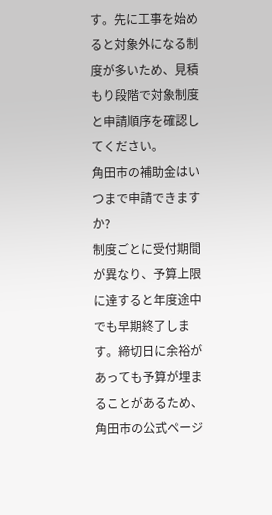す。先に工事を始めると対象外になる制度が多いため、見積もり段階で対象制度と申請順序を確認してください。
角田市の補助金はいつまで申請できますか?
制度ごとに受付期間が異なり、予算上限に達すると年度途中でも早期終了します。締切日に余裕があっても予算が埋まることがあるため、角田市の公式ページ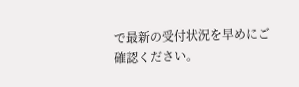で最新の受付状況を早めにご確認ください。